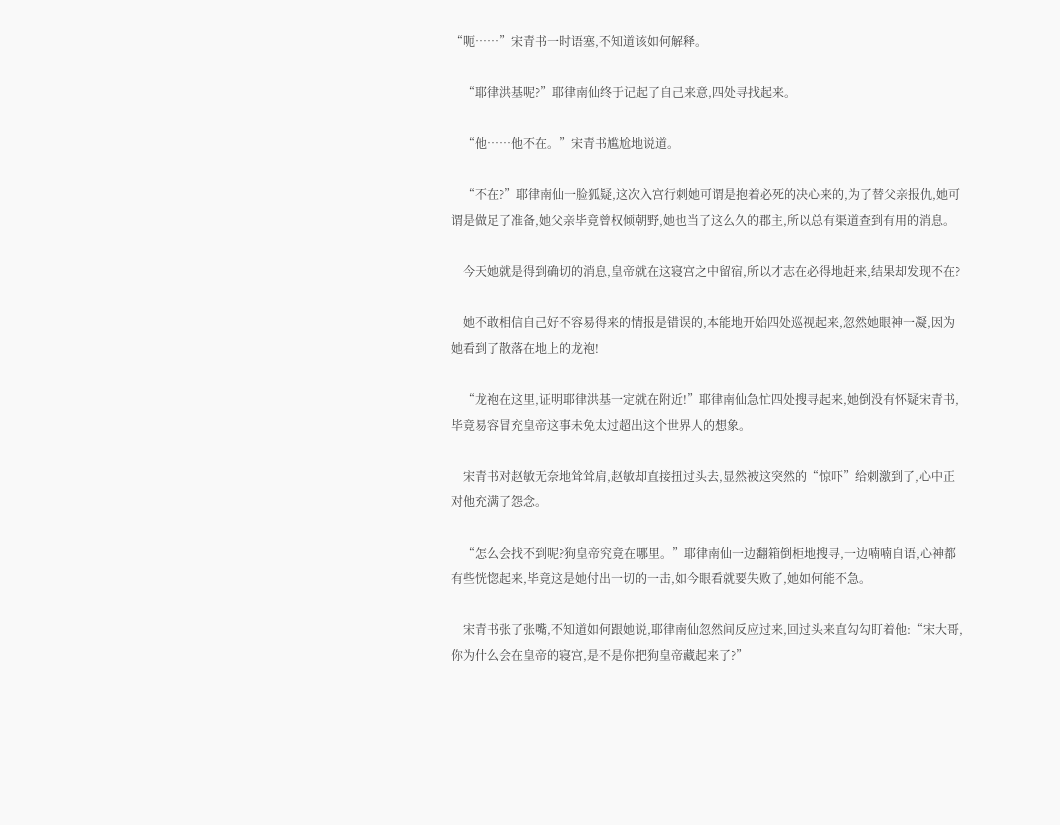“呃……”宋青书一时语塞,不知道该如何解释。

    “耶律洪基呢?”耶律南仙终于记起了自己来意,四处寻找起来。

    “他……他不在。”宋青书尴尬地说道。

    “不在?”耶律南仙一脸狐疑,这次入宫行刺她可谓是抱着必死的决心来的,为了替父亲报仇,她可谓是做足了准备,她父亲毕竟曾权倾朝野,她也当了这么久的郡主,所以总有渠道查到有用的消息。

    今天她就是得到确切的消息,皇帝就在这寝宫之中留宿,所以才志在必得地赶来,结果却发现不在?

    她不敢相信自己好不容易得来的情报是错误的,本能地开始四处巡视起来,忽然她眼神一凝,因为她看到了散落在地上的龙袍!

    “龙袍在这里,证明耶律洪基一定就在附近!”耶律南仙急忙四处搜寻起来,她倒没有怀疑宋青书,毕竟易容冒充皇帝这事未免太过超出这个世界人的想象。

    宋青书对赵敏无奈地耸耸肩,赵敏却直接扭过头去,显然被这突然的“惊吓”给刺激到了,心中正对他充满了怨念。

    “怎么会找不到呢?狗皇帝究竟在哪里。”耶律南仙一边翻箱倒柜地搜寻,一边喃喃自语,心神都有些恍惚起来,毕竟这是她付出一切的一击,如今眼看就要失败了,她如何能不急。

    宋青书张了张嘴,不知道如何跟她说,耶律南仙忽然间反应过来,回过头来直勾勾盯着他:“宋大哥,你为什么会在皇帝的寝宫,是不是你把狗皇帝藏起来了?”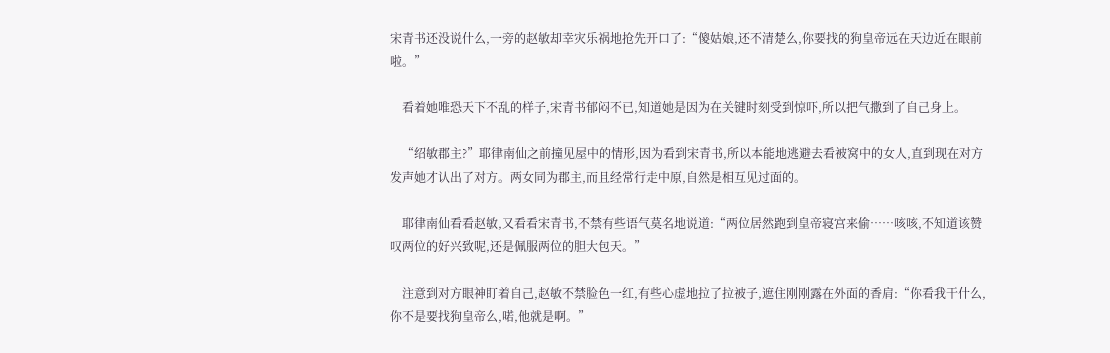宋青书还没说什么,一旁的赵敏却幸灾乐祸地抢先开口了:“傻姑娘,还不清楚么,你要找的狗皇帝远在天边近在眼前啦。”

    看着她唯恐天下不乱的样子,宋青书郁闷不已,知道她是因为在关键时刻受到惊吓,所以把气撒到了自己身上。

    “绍敏郡主?”耶律南仙之前撞见屋中的情形,因为看到宋青书,所以本能地逃避去看被窝中的女人,直到现在对方发声她才认出了对方。两女同为郡主,而且经常行走中原,自然是相互见过面的。

    耶律南仙看看赵敏,又看看宋青书,不禁有些语气莫名地说道:“两位居然跑到皇帝寝宫来偷……咳咳,不知道该赞叹两位的好兴致呢,还是佩服两位的胆大包天。”

    注意到对方眼神盯着自己,赵敏不禁脸色一红,有些心虚地拉了拉被子,遮住刚刚露在外面的香肩:“你看我干什么,你不是要找狗皇帝么,喏,他就是啊。”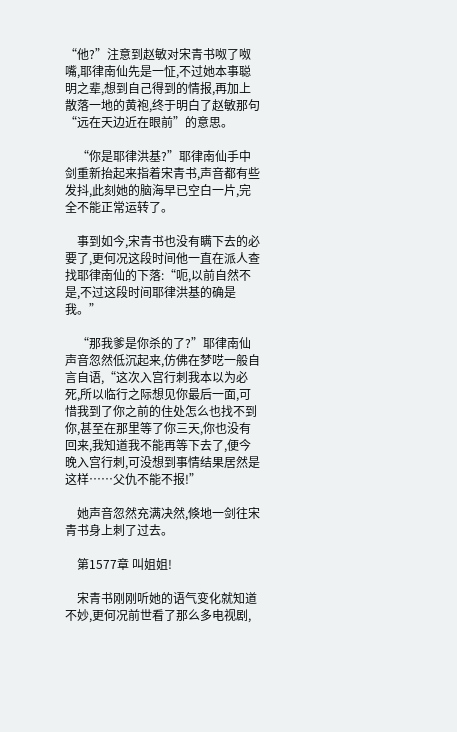“他?”注意到赵敏对宋青书呶了呶嘴,耶律南仙先是一怔,不过她本事聪明之辈,想到自己得到的情报,再加上散落一地的黄袍,终于明白了赵敏那句“远在天边近在眼前”的意思。

    “你是耶律洪基?”耶律南仙手中剑重新抬起来指着宋青书,声音都有些发抖,此刻她的脑海早已空白一片,完全不能正常运转了。

    事到如今,宋青书也没有瞒下去的必要了,更何况这段时间他一直在派人查找耶律南仙的下落:“呃,以前自然不是,不过这段时间耶律洪基的确是我。”

    “那我爹是你杀的了?”耶律南仙声音忽然低沉起来,仿佛在梦呓一般自言自语,“这次入宫行刺我本以为必死,所以临行之际想见你最后一面,可惜我到了你之前的住处怎么也找不到你,甚至在那里等了你三天,你也没有回来,我知道我不能再等下去了,便今晚入宫行刺,可没想到事情结果居然是这样……父仇不能不报!”

    她声音忽然充满决然,倏地一剑往宋青书身上刺了过去。

    第1577章 叫姐姐!

    宋青书刚刚听她的语气变化就知道不妙,更何况前世看了那么多电视剧,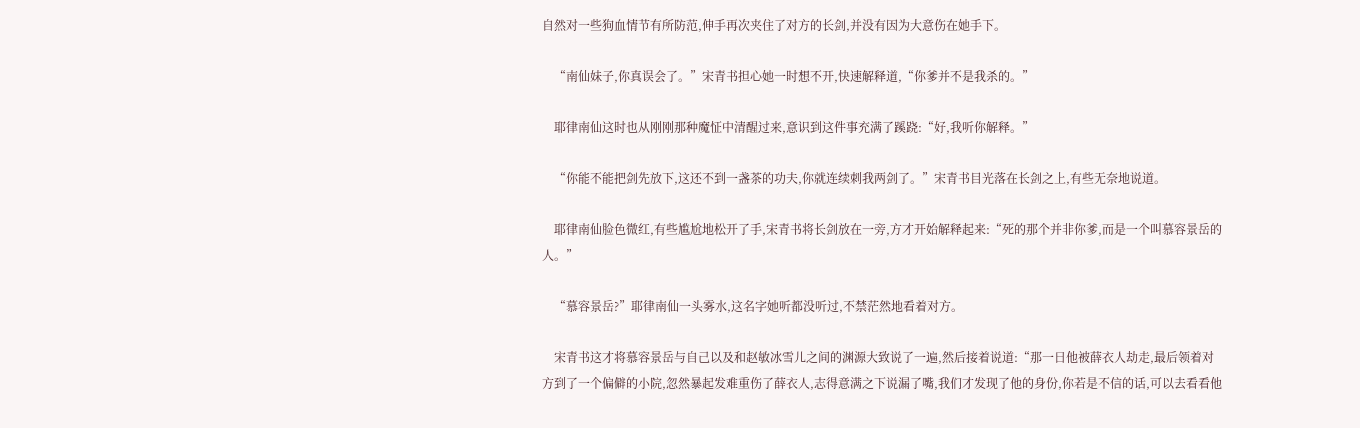自然对一些狗血情节有所防范,伸手再次夹住了对方的长剑,并没有因为大意伤在她手下。

    “南仙妹子,你真误会了。”宋青书担心她一时想不开,快速解释道,“你爹并不是我杀的。”

    耶律南仙这时也从刚刚那种魔怔中清醒过来,意识到这件事充满了蹊跷:“好,我听你解释。”

    “你能不能把剑先放下,这还不到一盏茶的功夫,你就连续刺我两剑了。”宋青书目光落在长剑之上,有些无奈地说道。

    耶律南仙脸色微红,有些尴尬地松开了手,宋青书将长剑放在一旁,方才开始解释起来:“死的那个并非你爹,而是一个叫慕容景岳的人。”

    “慕容景岳?”耶律南仙一头雾水,这名字她听都没听过,不禁茫然地看着对方。

    宋青书这才将慕容景岳与自己以及和赵敏冰雪儿之间的渊源大致说了一遍,然后接着说道:“那一日他被薛衣人劫走,最后领着对方到了一个偏僻的小院,忽然暴起发难重伤了薛衣人,志得意满之下说漏了嘴,我们才发现了他的身份,你若是不信的话,可以去看看他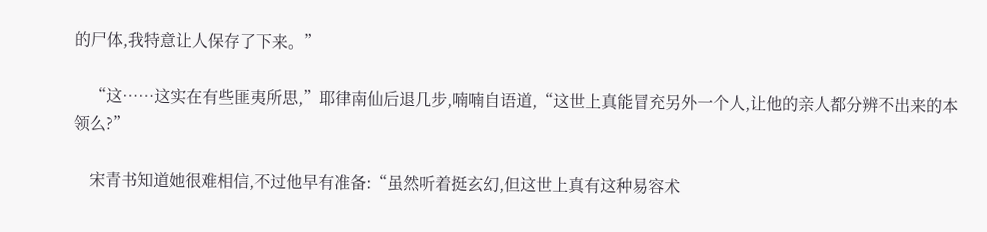的尸体,我特意让人保存了下来。”

    “这……这实在有些匪夷所思,”耶律南仙后退几步,喃喃自语道,“这世上真能冒充另外一个人,让他的亲人都分辨不出来的本领么?”

    宋青书知道她很难相信,不过他早有准备:“虽然听着挺玄幻,但这世上真有这种易容术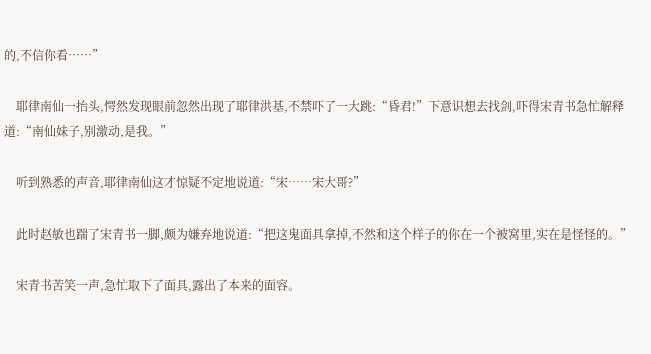的,不信你看……”

    耶律南仙一抬头,愕然发现眼前忽然出现了耶律洪基,不禁吓了一大跳:“昏君!”下意识想去找剑,吓得宋青书急忙解释道:“南仙妹子,别激动,是我。”

    听到熟悉的声音,耶律南仙这才惊疑不定地说道:“宋……宋大哥?”

    此时赵敏也踹了宋青书一脚,颇为嫌弃地说道:“把这鬼面具拿掉,不然和这个样子的你在一个被窝里,实在是怪怪的。”

    宋青书苦笑一声,急忙取下了面具,露出了本来的面容。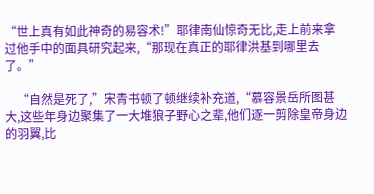“世上真有如此神奇的易容术!”耶律南仙惊奇无比,走上前来拿过他手中的面具研究起来,“那现在真正的耶律洪基到哪里去了。”

    “自然是死了,”宋青书顿了顿继续补充道,“慕容景岳所图甚大,这些年身边聚集了一大堆狼子野心之辈,他们逐一剪除皇帝身边的羽翼,比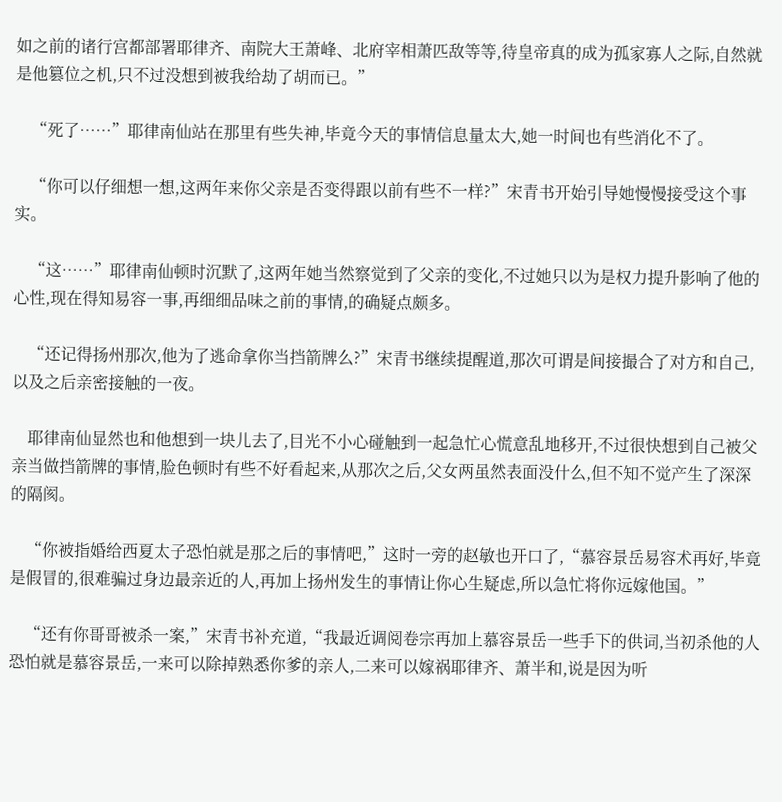如之前的诸行宫都部署耶律齐、南院大王萧峰、北府宰相萧匹敌等等,待皇帝真的成为孤家寡人之际,自然就是他篡位之机,只不过没想到被我给劫了胡而已。”

    “死了……”耶律南仙站在那里有些失神,毕竟今天的事情信息量太大,她一时间也有些消化不了。

    “你可以仔细想一想,这两年来你父亲是否变得跟以前有些不一样?”宋青书开始引导她慢慢接受这个事实。

    “这……”耶律南仙顿时沉默了,这两年她当然察觉到了父亲的变化,不过她只以为是权力提升影响了他的心性,现在得知易容一事,再细细品味之前的事情,的确疑点颇多。

    “还记得扬州那次,他为了逃命拿你当挡箭牌么?”宋青书继续提醒道,那次可谓是间接撮合了对方和自己,以及之后亲密接触的一夜。

    耶律南仙显然也和他想到一块儿去了,目光不小心碰触到一起急忙心慌意乱地移开,不过很快想到自己被父亲当做挡箭牌的事情,脸色顿时有些不好看起来,从那次之后,父女两虽然表面没什么,但不知不觉产生了深深的隔阂。

    “你被指婚给西夏太子恐怕就是那之后的事情吧,”这时一旁的赵敏也开口了,“慕容景岳易容术再好,毕竟是假冒的,很难骗过身边最亲近的人,再加上扬州发生的事情让你心生疑虑,所以急忙将你远嫁他国。”

    “还有你哥哥被杀一案,”宋青书补充道,“我最近调阅卷宗再加上慕容景岳一些手下的供词,当初杀他的人恐怕就是慕容景岳,一来可以除掉熟悉你爹的亲人,二来可以嫁祸耶律齐、萧半和,说是因为听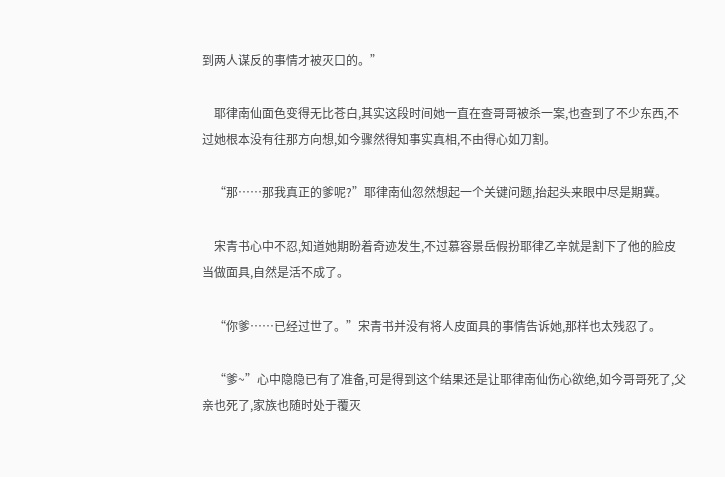到两人谋反的事情才被灭口的。”

    耶律南仙面色变得无比苍白,其实这段时间她一直在查哥哥被杀一案,也查到了不少东西,不过她根本没有往那方向想,如今骤然得知事实真相,不由得心如刀割。

    “那……那我真正的爹呢?”耶律南仙忽然想起一个关键问题,抬起头来眼中尽是期冀。

    宋青书心中不忍,知道她期盼着奇迹发生,不过慕容景岳假扮耶律乙辛就是割下了他的脸皮当做面具,自然是活不成了。

    “你爹……已经过世了。”宋青书并没有将人皮面具的事情告诉她,那样也太残忍了。

    “爹~”心中隐隐已有了准备,可是得到这个结果还是让耶律南仙伤心欲绝,如今哥哥死了,父亲也死了,家族也随时处于覆灭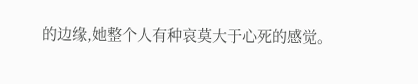的边缘,她整个人有种哀莫大于心死的感觉。